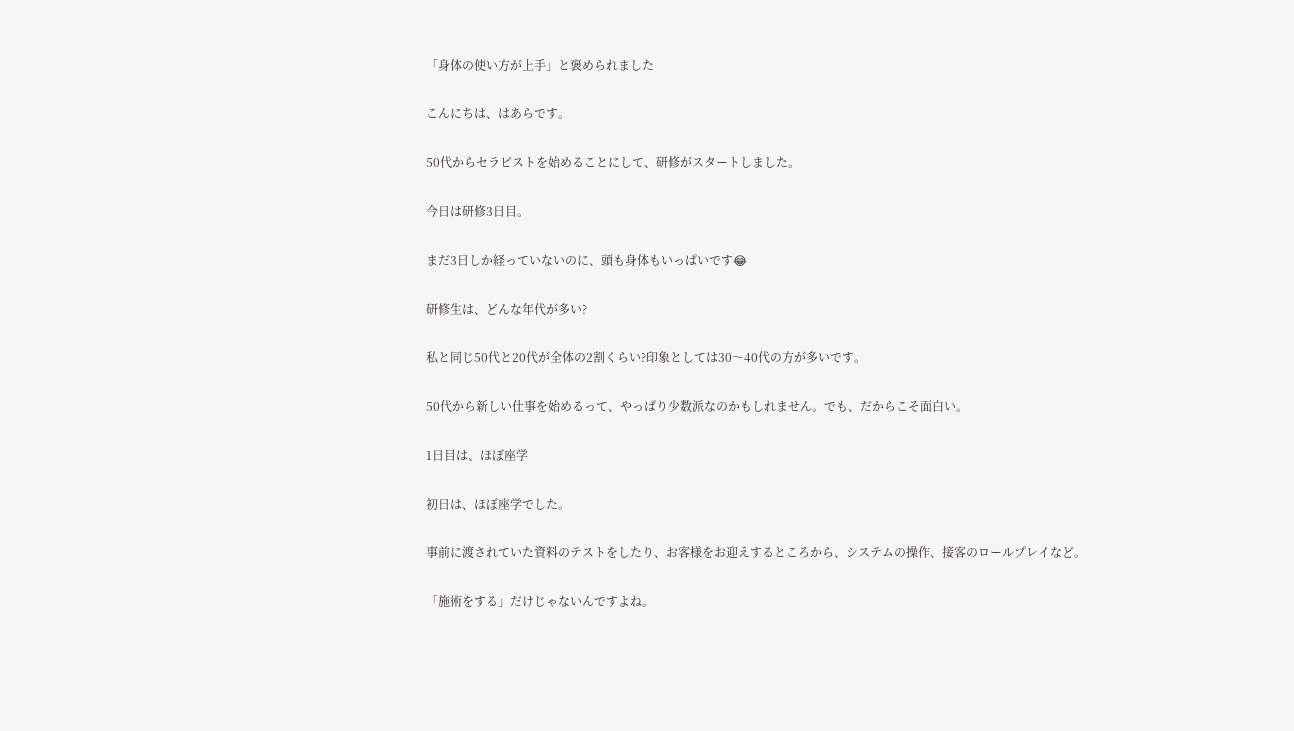「身体の使い方が上手」と褒められました

こんにちは、はあらです。

50代からセラピストを始めることにして、研修がスタートしました。

今日は研修3日目。

まだ3日しか経っていないのに、頭も身体もいっぱいです😂

研修生は、どんな年代が多い?

私と同じ50代と20代が全体の2割くらい?印象としては30〜40代の方が多いです。

50代から新しい仕事を始めるって、やっぱり少数派なのかもしれません。でも、だからこそ面白い。

1日目は、ほぼ座学

初日は、ほぼ座学でした。

事前に渡されていた資料のテストをしたり、お客様をお迎えするところから、システムの操作、接客のロールプレイなど。

「施術をする」だけじゃないんですよね。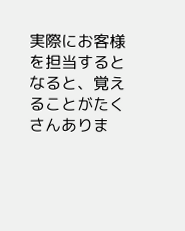実際にお客様を担当するとなると、覚えることがたくさんありま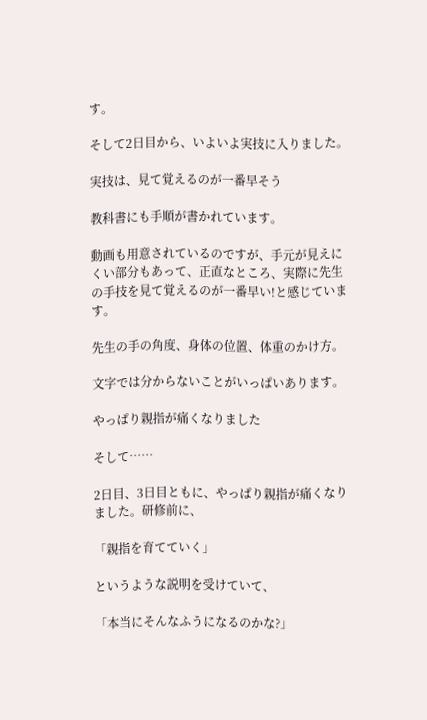す。

そして2日目から、いよいよ実技に入りました。

実技は、見て覚えるのが一番早そう

教科書にも手順が書かれています。

動画も用意されているのですが、手元が見えにくい部分もあって、正直なところ、実際に先生の手技を見て覚えるのが一番早い!と感じています。

先生の手の角度、身体の位置、体重のかけ方。

文字では分からないことがいっぱいあります。

やっぱり親指が痛くなりました

そして……

2日目、3日目ともに、やっぱり親指が痛くなりました。研修前に、

「親指を育てていく」

というような説明を受けていて、

「本当にそんなふうになるのかな?」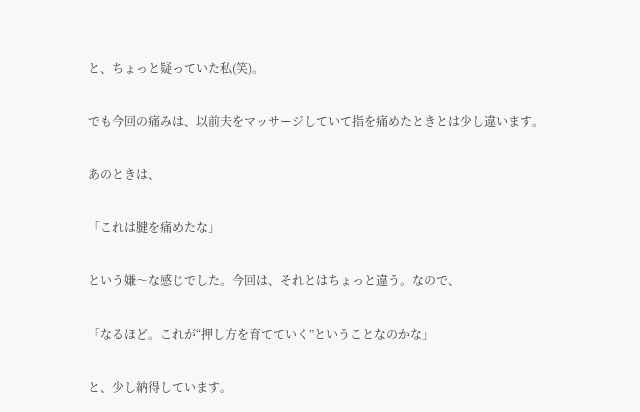と、ちょっと疑っていた私(笑)。

でも今回の痛みは、以前夫をマッサージしていて指を痛めたときとは少し違います。

あのときは、

「これは腱を痛めたな」

という嫌〜な感じでした。今回は、それとはちょっと違う。なので、

「なるほど。これが“押し方を育てていく”ということなのかな」

と、少し納得しています。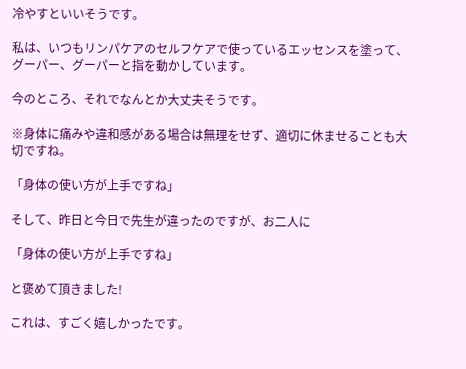冷やすといいそうです。

私は、いつもリンパケアのセルフケアで使っているエッセンスを塗って、グーパー、グーパーと指を動かしています。

今のところ、それでなんとか大丈夫そうです。

※身体に痛みや違和感がある場合は無理をせず、適切に休ませることも大切ですね。

「身体の使い方が上手ですね」

そして、昨日と今日で先生が違ったのですが、お二人に

「身体の使い方が上手ですね」

と褒めて頂きました!

これは、すごく嬉しかったです。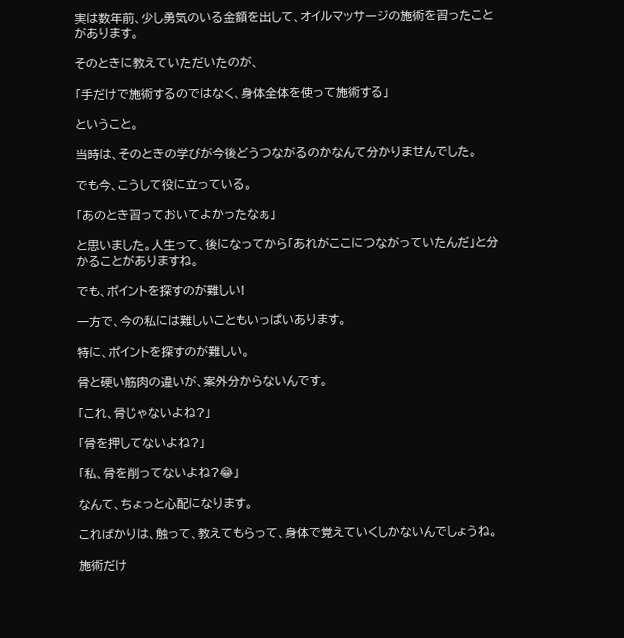実は数年前、少し勇気のいる金額を出して、オイルマッサージの施術を習ったことがあります。

そのときに教えていただいたのが、

「手だけで施術するのではなく、身体全体を使って施術する」

ということ。

当時は、そのときの学びが今後どうつながるのかなんて分かりませんでした。

でも今、こうして役に立っている。

「あのとき習っておいてよかったなぁ」

と思いました。人生って、後になってから「あれがここにつながっていたんだ」と分かることがありますね。

でも、ポイントを探すのが難しい!

一方で、今の私には難しいこともいっぱいあります。

特に、ポイントを探すのが難しい。

骨と硬い筋肉の違いが、案外分からないんです。

「これ、骨じゃないよね?」

「骨を押してないよね?」

「私、骨を削ってないよね?😂」

なんて、ちょっと心配になります。

こればかりは、触って、教えてもらって、身体で覚えていくしかないんでしょうね。

施術だけ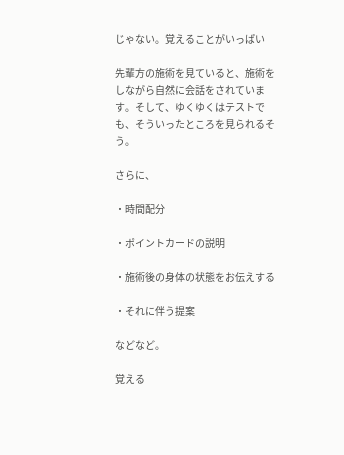じゃない。覚えることがいっぱい

先輩方の施術を見ていると、施術をしながら自然に会話をされています。そして、ゆくゆくはテストでも、そういったところを見られるそう。

さらに、

・時間配分

・ポイントカードの説明

・施術後の身体の状態をお伝えする

・それに伴う提案

などなど。

覚える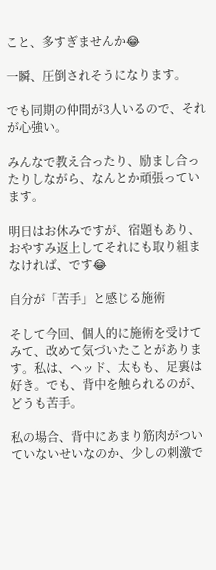こと、多すぎませんか😂

一瞬、圧倒されそうになります。

でも同期の仲間が3人いるので、それが心強い。

みんなで教え合ったり、励まし合ったりしながら、なんとか頑張っています。

明日はお休みですが、宿題もあり、おやすみ返上してそれにも取り組まなければ、です😂

自分が「苦手」と感じる施術

そして今回、個人的に施術を受けてみて、改めて気づいたことがあります。私は、ヘッド、太もも、足裏は好き。でも、背中を触られるのが、どうも苦手。

私の場合、背中にあまり筋肉がついていないせいなのか、少しの刺激で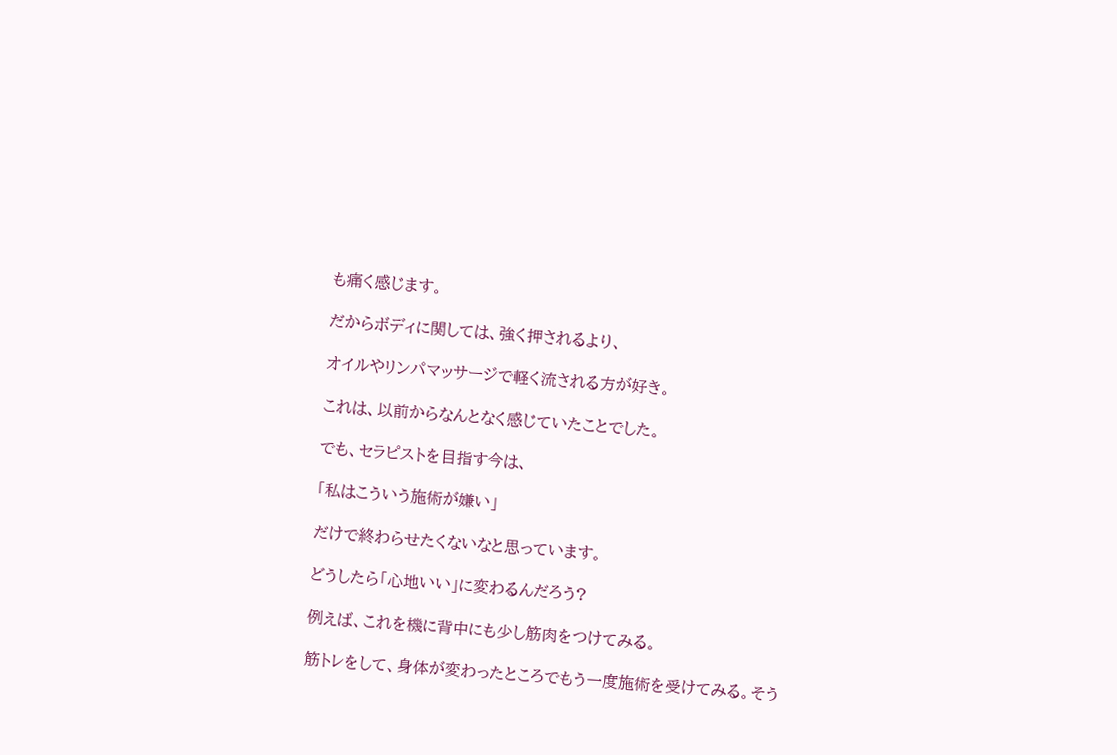も痛く感じます。

だからボディに関しては、強く押されるより、

オイルやリンパマッサージで軽く流される方が好き。

これは、以前からなんとなく感じていたことでした。

でも、セラピストを目指す今は、

「私はこういう施術が嫌い」

だけで終わらせたくないなと思っています。

どうしたら「心地いい」に変わるんだろう?

例えば、これを機に背中にも少し筋肉をつけてみる。

筋トレをして、身体が変わったところでもう一度施術を受けてみる。そう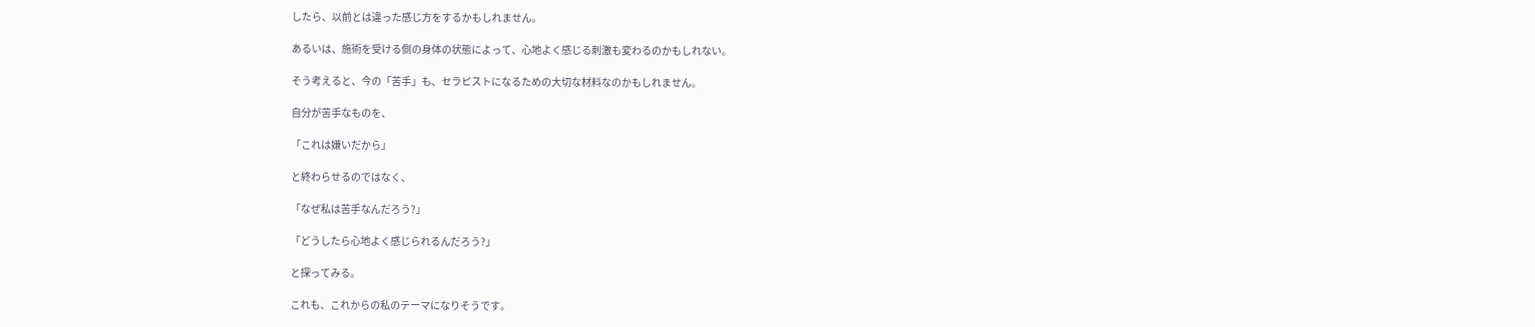したら、以前とは違った感じ方をするかもしれません。

あるいは、施術を受ける側の身体の状態によって、心地よく感じる刺激も変わるのかもしれない。

そう考えると、今の「苦手」も、セラピストになるための大切な材料なのかもしれません。

自分が苦手なものを、

「これは嫌いだから」

と終わらせるのではなく、

「なぜ私は苦手なんだろう?」

「どうしたら心地よく感じられるんだろう?」

と探ってみる。

これも、これからの私のテーマになりそうです。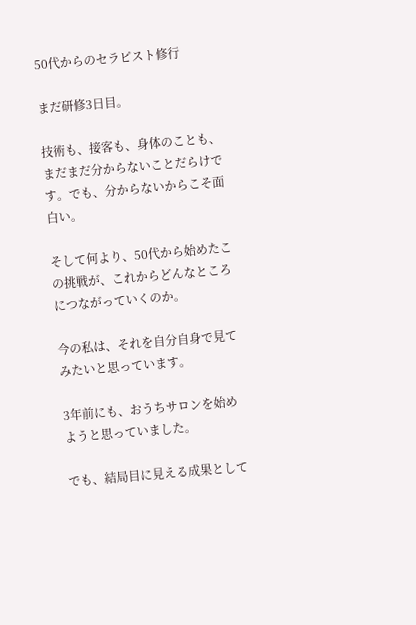50代からのセラピスト修行

まだ研修3日目。

技術も、接客も、身体のことも、まだまだ分からないことだらけです。でも、分からないからこそ面白い。

そして何より、50代から始めたこの挑戦が、これからどんなところにつながっていくのか。

今の私は、それを自分自身で見てみたいと思っています。

3年前にも、おうちサロンを始めようと思っていました。

でも、結局目に見える成果として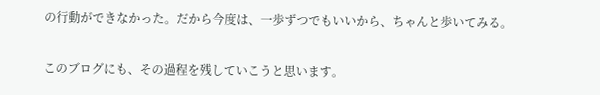の行動ができなかった。だから今度は、一歩ずつでもいいから、ちゃんと歩いてみる。

このブログにも、その過程を残していこうと思います。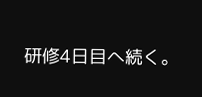研修4日目へ続く。